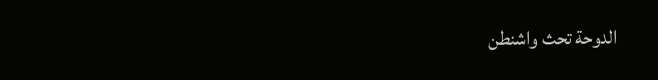الدوحة تحث واشنطن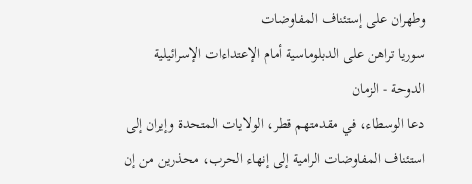وطهران على إستئناف المفاوضات
سوريا تراهن على الدبلوماسية أمام الإعتداءات الإسرائيلية
الدوحة - الزمان
دعا الوسطاء، في مقدمتهم قطر، الولايات المتحدة وإيران إلى استئناف المفاوضات الرامية إلى إنهاء الحرب، محذرين من إن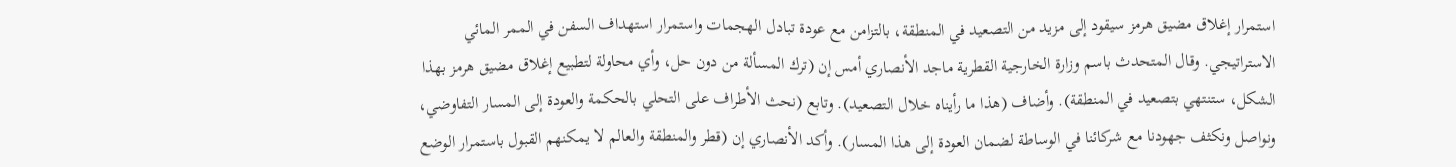استمرار إغلاق مضيق هرمز سيقود إلى مزيد من التصعيد في المنطقة، بالتزامن مع عودة تبادل الهجمات واستمرار استهداف السفن في الممر المائي الاستراتيجي. وقال المتحدث باسم وزارة الخارجية القطرية ماجد الأنصاري أمس إن (ترك المسألة من دون حل، وأي محاولة لتطبيع إغلاق مضيق هرمز بهذا الشكل، ستنتهي بتصعيد في المنطقة). وأضاف (هذا ما رأيناه خلال التصعيد). وتابع (نحث الأطراف على التحلي بالحكمة والعودة إلى المسار التفاوضي، ونواصل ونكثف جهودنا مع شركائنا في الوساطة لضمان العودة إلى هذا المسار). وأكد الأنصاري إن (قطر والمنطقة والعالم لا يمكنهم القبول باستمرار الوضع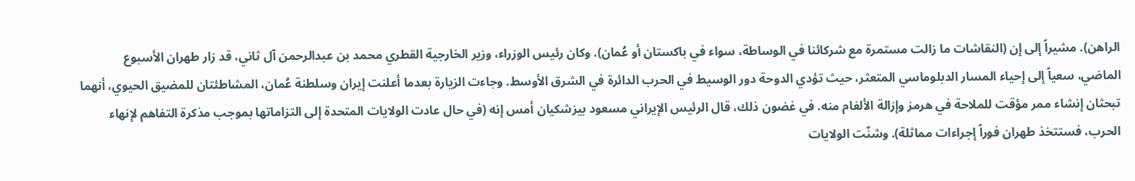الراهن). مشيراً إلى إن (النقاشات ما زالت مستمرة مع شركائنا في الوساطة، سواء في باكستان أو عُمان). وكان رئيس الوزراء، وزير الخارجية القطري محمد بن عبدالرحمن آل ثاني، قد زار طهران الأسبوع الماضي، سعياً إلى إحياء المسار الدبلوماسي المتعثر، حيث تؤدي الدوحة دور الوسيط في الحرب الدائرة في الشرق الأوسط. وجاءت الزيارة بعدما أعلنت إيران وسلطنة عُمان، المشاطئتان للمضيق الحيوي، أنهما تبحثان إنشاء ممر مؤقت للملاحة في هرمز وإزالة الألغام منه. في غضون ذلك، قال الرئيس الإيراني مسعود بيزشكيان أمس إنه (في حال عادت الولايات المتحدة إلى التزاماتها بموجب مذكرة التفاهم لإنهاء الحرب، فستتخذ طهران فوراً إجراءات مماثلة). وشنّت الولايات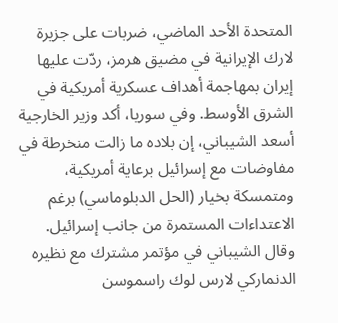المتحدة الأحد الماضي، ضربات على جزيرة لارك الإيرانية في مضيق هرمز، ردّت عليها إيران بمهاجمة أهداف عسكرية أمريكية في الشرق الأوسط. وفي سوريا، أكد وزير الخارجية أسعد الشيباني، إن بلاده ما زالت منخرطة في مفاوضات مع إسرائيل برعاية أمريكية، ومتمسكة بخيار (الحل الدبلوماسي) برغم الاعتداءات المستمرة من جانب إسرائيل. وقال الشيباني في مؤتمر مشترك مع نظيره الدنماركي لارس لوك راسموسن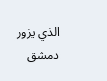الذي يزور دمشق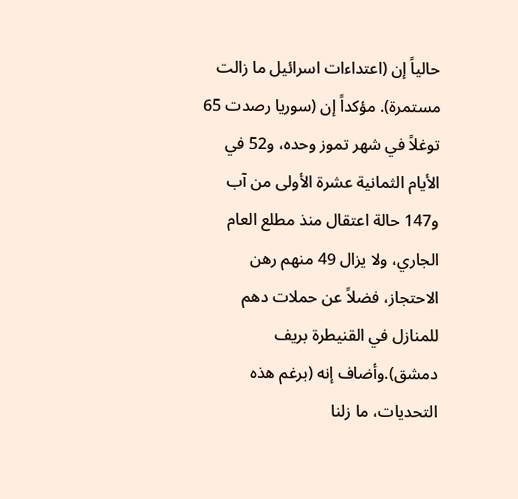حالياً إن (اعتداءات اسرائيل ما زالت مستمرة). مؤكداً إن (سوريا رصدت 65 توغلاً في شهر تموز وحده، و52 في الأيام الثمانية عشرة الأولى من آب و147 حالة اعتقال منذ مطلع العام الجاري، ولا يزال 49 منهم رهن الاحتجاز، فضلاً عن حملات دهم للمنازل في القنيطرة بريف دمشق).وأضاف إنه (برغم هذه التحديات، ما زلنا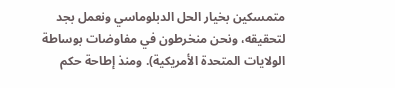متمسكين بخيار الحل الدبلوماسي ونعمل بجد لتحقيقه، ونحن منخرطون في مفاوضات بوساطة الولايات المتحدة الأمريكية). ومنذ إطاحة حكم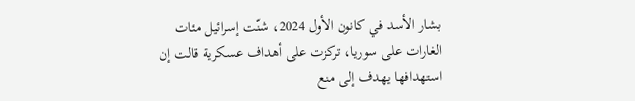بشار الأسد في كانون الأول 2024، شنّت إسرائيل مئات الغارات على سوريا، تركزت على أهداف عسكرية قالت إن استهدافها يهدف إلى منع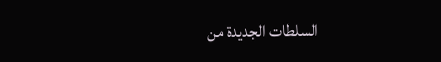السلطات الجديدة من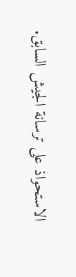الاستحواذ على ترسانة الجيش السابق.